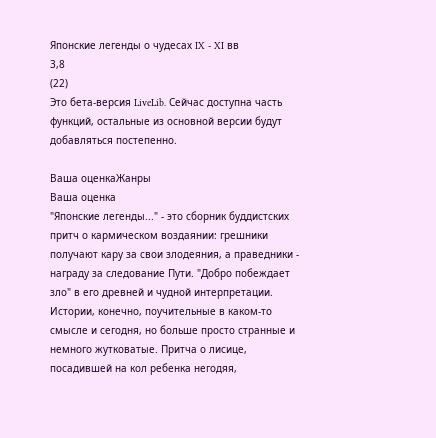Японские легенды о чудесах IX - XI вв
3,8
(22)
Это бета-версия LiveLib. Сейчас доступна часть функций, остальные из основной версии будут добавляться постепенно.

Ваша оценкаЖанры
Ваша оценка
"Японские легенды..." - это сборник буддистских притч о кармическом воздаянии: грешники получают кару за свои злодеяния, а праведники - награду за следование Пути. "Добро побеждает зло" в его древней и чудной интерпретации.
Истории, конечно, поучительные в каком-то смысле и сегодня, но больше просто странные и немного жутковатые. Притча о лисице, посадившей на кол ребенка негодяя,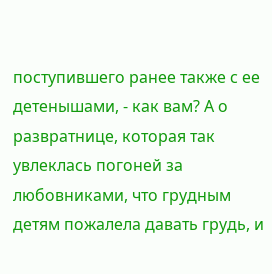поступившего ранее также с ее детенышами, - как вам? А о развратнице, которая так увлеклась погоней за любовниками, что грудным детям пожалела давать грудь, и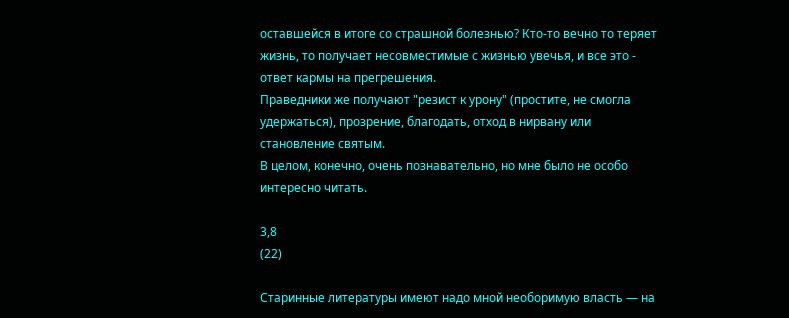оставшейся в итоге со страшной болезнью? Кто-то вечно то теряет жизнь, то получает несовместимые с жизнью увечья, и все это - ответ кармы на прегрешения.
Праведники же получают "резист к урону" (простите, не смогла удержаться), прозрение, благодать, отход в нирвану или становление святым.
В целом, конечно, очень познавательно, но мне было не особо интересно читать.

3,8
(22)

Старинные литературы имеют надо мной необоримую власть — на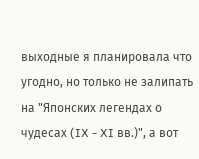выходные я планировала что угодно, но только не залипать на "Японских легендах о чудесах (IX - XI вв.)", а вот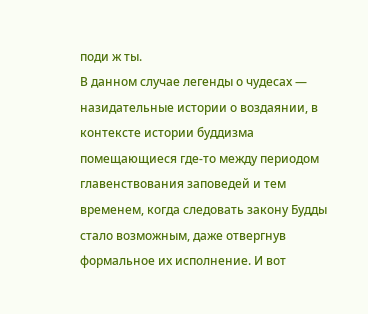поди ж ты.
В данном случае легенды о чудесах — назидательные истории о воздаянии, в контексте истории буддизма помещающиеся где-то между периодом главенствования заповедей и тем временем, когда следовать закону Будды стало возможным, даже отвергнув формальное их исполнение. И вот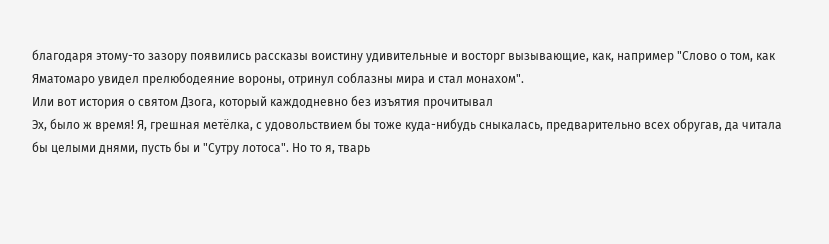благодаря этому-то зазору появились рассказы воистину удивительные и восторг вызывающие, как, например "Слово о том, как Яматомаро увидел прелюбодеяние вороны, отринул соблазны мира и стал монахом".
Или вот история о святом Дзога, который каждодневно без изъятия прочитывал
Эх, было ж время! Я, грешная метёлка, с удовольствием бы тоже куда-нибудь сныкалась, предварительно всех обругав, да читала бы целыми днями, пусть бы и "Сутру лотоса". Но то я, тварь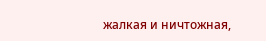жалкая и ничтожная,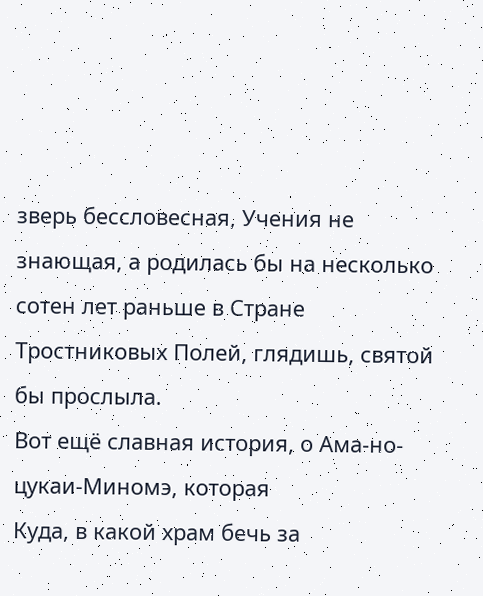зверь бессловесная, Учения не знающая, а родилась бы на несколько сотен лет раньше в Стране Тростниковых Полей, глядишь, святой бы прослыла.
Вот ещё славная история, о Ама-но-цукаи-Миномэ, которая
Куда, в какой храм бечь за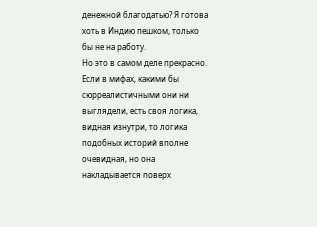денежной благодатью? Я готова хоть в Индию пешком, только бы не на работу.
Но это в самом деле прекрасно. Если в мифах, какими бы сюрреалистичными они ни выглядели, есть своя логика, видная изнутри, то логика подобных историй вполне очевидная, но она накладывается поверх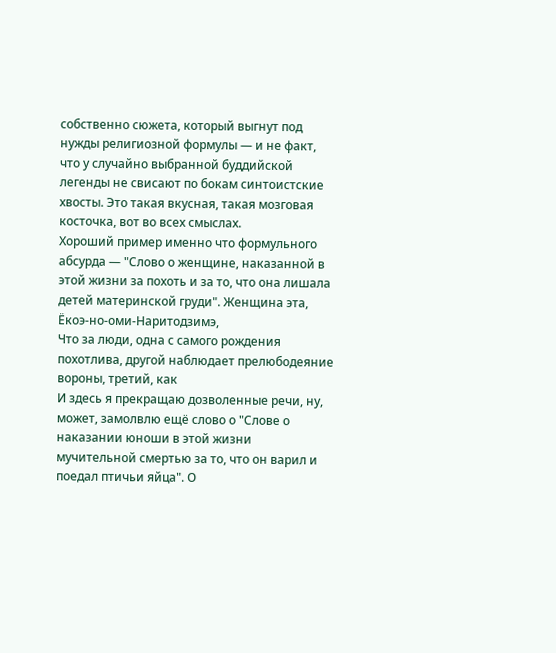собственно сюжета, который выгнут под нужды религиозной формулы — и не факт, что у случайно выбранной буддийской легенды не свисают по бокам синтоистские хвосты. Это такая вкусная, такая мозговая косточка, вот во всех смыслах.
Хороший пример именно что формульного абсурда — "Слово о женщине, наказанной в этой жизни за похоть и за то, что она лишала детей материнской груди". Женщина эта, Ёкоэ-но-оми-Наритодзимэ,
Что за люди, одна с самого рождения похотлива, другой наблюдает прелюбодеяние вороны, третий, как
И здесь я прекращаю дозволенные речи, ну, может, замолвлю ещё слово о "Слове о наказании юноши в этой жизни мучительной смертью за то, что он варил и поедал птичьи яйца". О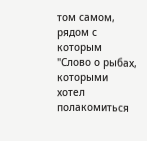том самом, рядом с которым "Слово о рыбах, которыми хотел полакомиться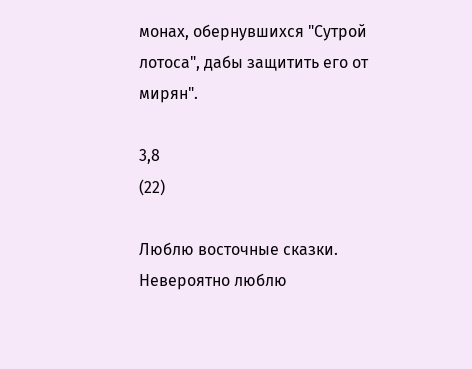монах, обернувшихся "Сутрой лотоса", дабы защитить его от мирян".

3,8
(22)

Люблю восточные сказки.
Невероятно люблю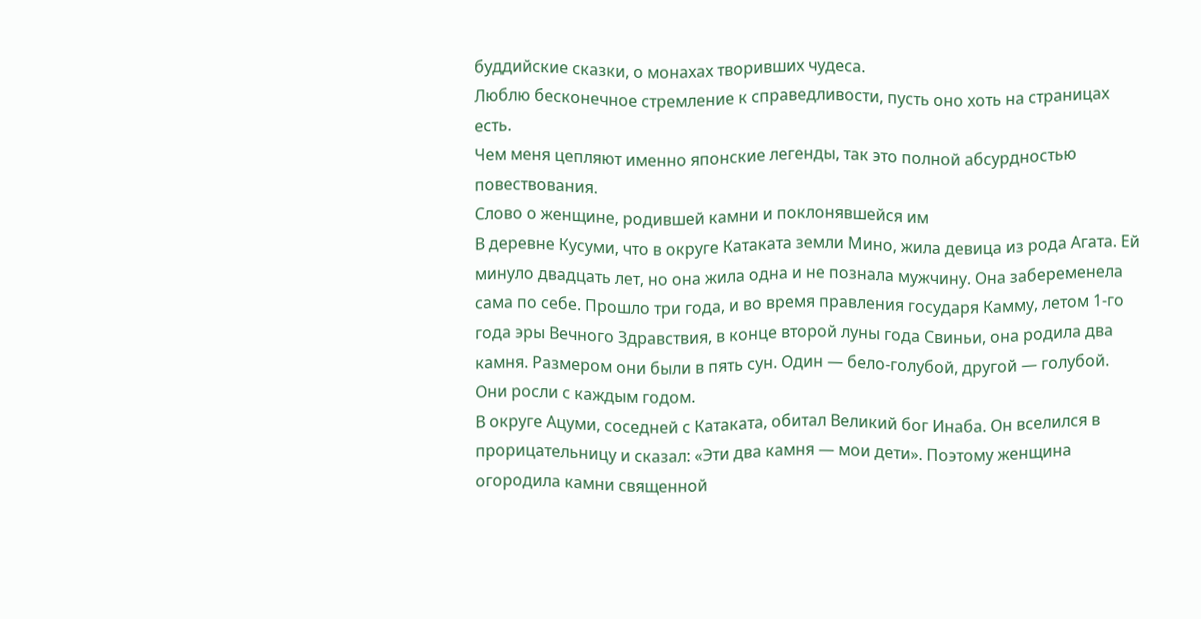буддийские сказки, о монахах творивших чудеса.
Люблю бесконечное стремление к справедливости, пусть оно хоть на страницах есть.
Чем меня цепляют именно японские легенды, так это полной абсурдностью повествования.
Слово о женщине, родившей камни и поклонявшейся им
В деревне Кусуми, что в округе Катаката земли Мино, жила девица из рода Агата. Ей минуло двадцать лет, но она жила одна и не познала мужчину. Она забеременела сама по себе. Прошло три года, и во время правления государя Камму, летом 1-го года эры Вечного Здравствия, в конце второй луны года Свиньи, она родила два камня. Размером они были в пять сун. Один — бело-голубой, другой — голубой. Они росли с каждым годом.
В округе Ацуми, соседней с Катаката, обитал Великий бог Инаба. Он вселился в прорицательницу и сказал: «Эти два камня — мои дети». Поэтому женщина огородила камни священной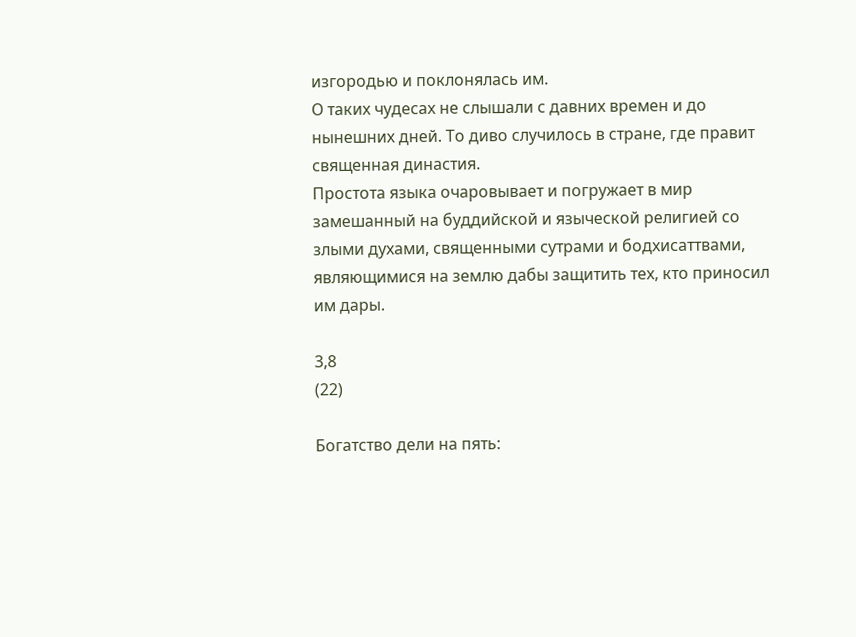изгородью и поклонялась им.
О таких чудесах не слышали с давних времен и до нынешних дней. То диво случилось в стране, где правит священная династия.
Простота языка очаровывает и погружает в мир замешанный на буддийской и языческой религией со злыми духами, священными сутрами и бодхисаттвами, являющимися на землю дабы защитить тех, кто приносил им дары.

3,8
(22)

Богатство дели на пять: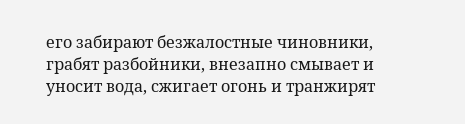его забирают безжалостные чиновники, грабят разбойники, внезапно смывает и уносит вода, сжигает огонь и транжирят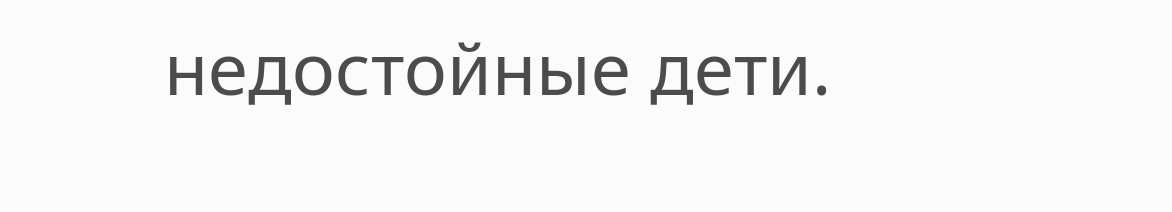недостойные дети.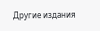Другие издания